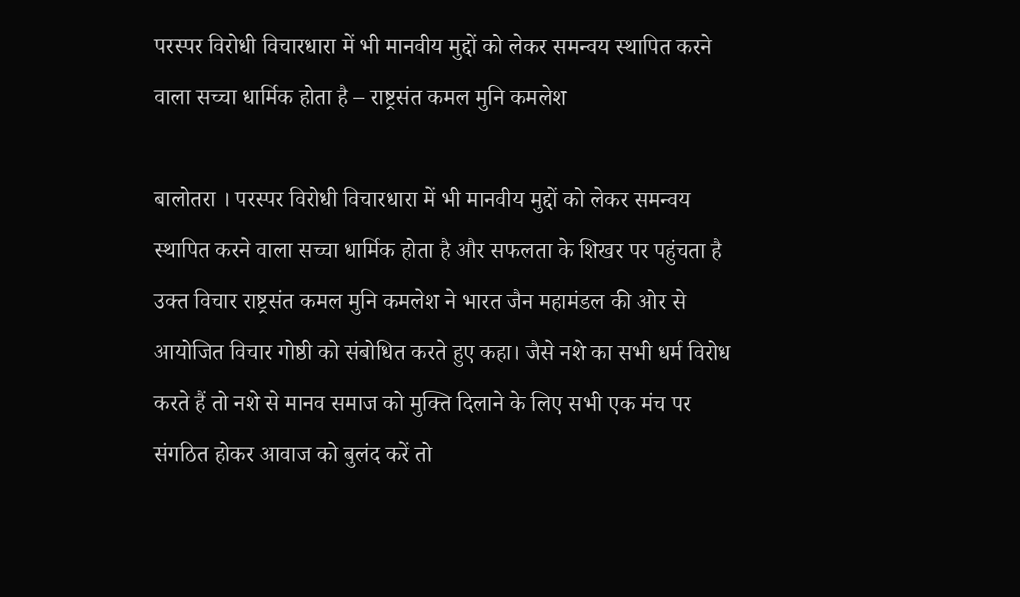परस्पर विरोधी विचारधारा में भी मानवीय मुद्दों को लेकर समन्वय स्थापित करने वाला सच्चा धार्मिक होता है – राष्ट्रसंत कमल मुनि कमलेश

बालोतरा । परस्पर विरोधी विचारधारा में भी मानवीय मुद्दों को लेकर समन्वय स्थापित करने वाला सच्चा धार्मिक होता है और सफलता के शिखर पर पहुंचता है उक्त विचार राष्ट्रसंत कमल मुनि कमलेश ने भारत जैन महामंडल की ओर से आयोजित विचार गोष्ठी को संबोधित करते हुए कहा। जैसे नशे का सभी धर्म विरोध करते हैं तो नशे से मानव समाज को मुक्ति दिलाने के लिए सभी एक मंच पर संगठित होकर आवाज को बुलंद करें तो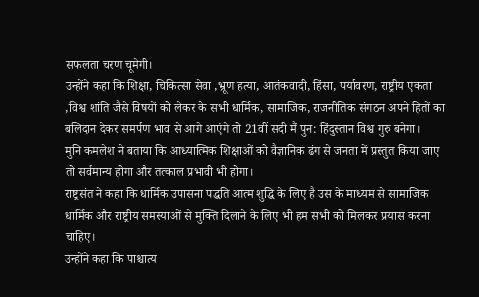सफलता चरण चूमेगी।
उन्होंने कहा कि शिक्षा, चिकित्सा सेवा ,भ्रूण हत्या, आतंकवादी, हिंसा, पर्यावरण, राष्ट्रीय एकता ,विश्व शांति जैसे विषयों को लेकर के सभी धार्मिक, सामाजिक, राजनीतिक संगठन अपने हितों का बलिदान देकर समर्पण भाव से आगे आएंगे तो 21वीं सदी मैं पुन: हिंदुस्तान विश्व गुरु बनेगा।
मुनि कमलेश ने बताया कि आध्यात्मिक शिक्षाओं को वैज्ञानिक ढंग से जनता में प्रस्तुत किया जाए तो सर्वमान्य होगा और तत्काल प्रभावी भी होगा।
राष्ट्रसंत ने कहा कि धार्मिक उपासना पद्धति आत्म शुद्धि के लिए है उस के माध्यम से सामाजिक धार्मिक और राष्ट्रीय समस्याओं से मुक्ति दिलाने के लिए भी हम सभी को मिलकर प्रयास करना चाहिए।
उन्होंने कहा कि पाश्चात्य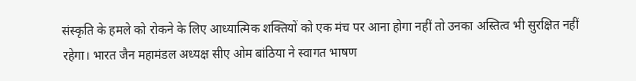संस्कृति के हमले को रोकने के लिए आध्यात्मिक शक्तियों को एक मंच पर आना होगा नहीं तो उनका अस्तित्व भी सुरक्षित नहीं रहेगा। भारत जैन महामंडल अध्यक्ष सीए ओम बांठिया ने स्वागत भाषण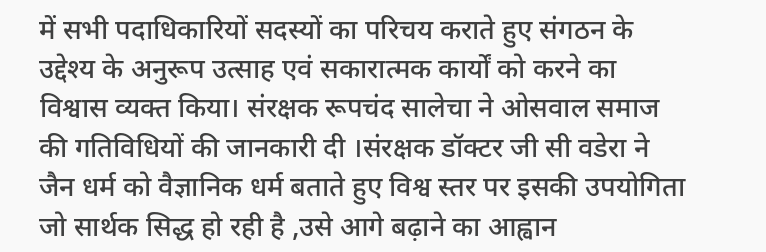में सभी पदाधिकारियों सदस्यों का परिचय कराते हुए संगठन के उद्देश्य के अनुरूप उत्साह एवं सकारात्मक कार्यों को करने का विश्वास व्यक्त किया। संरक्षक रूपचंद सालेचा ने ओसवाल समाज की गतिविधियों की जानकारी दी ।संरक्षक डॉक्टर जी सी वडेरा ने जैन धर्म को वैज्ञानिक धर्म बताते हुए विश्व स्तर पर इसकी उपयोगिता जो सार्थक सिद्ध हो रही है ,उसे आगे बढ़ाने का आह्वान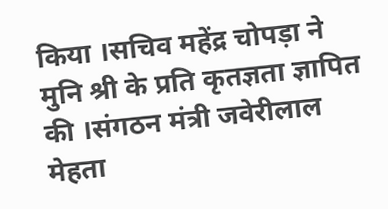किया ।सचिव महेंद्र चोपड़ा ने मुनि श्री के प्रति कृतज्ञता ज्ञापित की ।संगठन मंत्री जवेरीलाल मेहता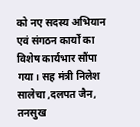को नए सदस्य अभियान एवं संगठन कार्यों का विशेष कार्यभार सौंपा गया। सह मंत्री निलेश सालेचा ,दलपत जैन, तनसुख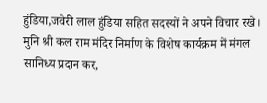हुंडिया,जवेरी लाल हुंडिया सहित सदस्यों ने अपने विचार रखे। मुनि श्री कल राम मंदिर निर्माण के विशेष कार्यक्रम में मंगल सानिध्य प्रदान कर,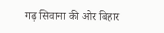गढ़ सिवाना की ओर बिहार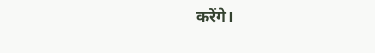करेंगे।